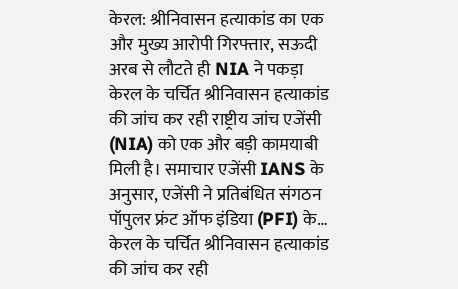केरल: श्रीनिवासन हत्याकांड का एक और मुख्य आरोपी गिरफ्तार, सऊदी अरब से लौटते ही NIA ने पकड़ा
केरल के चर्चित श्रीनिवासन हत्याकांड की जांच कर रही राष्ट्रीय जांच एजेंसी (NIA) को एक और बड़ी कामयाबी मिली है। समाचार एजेंसी IANS के अनुसार, एजेंसी ने प्रतिबंधित संगठन पॉपुलर फ्रंट ऑफ इंडिया (PFI) के…
केरल के चर्चित श्रीनिवासन हत्याकांड की जांच कर रही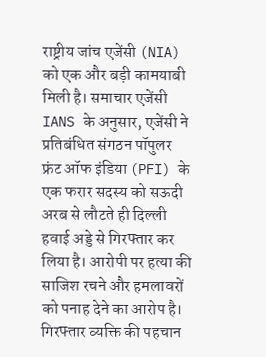राष्ट्रीय जांच एजेंसी (NIA) को एक और बड़ी कामयाबी मिली है। समाचार एजेंसी IANS के अनुसार, एजेंसी ने प्रतिबंधित संगठन पॉपुलर फ्रंट ऑफ इंडिया (PFI) के एक फरार सदस्य को सऊदी अरब से लौटते ही दिल्ली हवाई अड्डे से गिरफ्तार कर लिया है। आरोपी पर हत्या की साजिश रचने और हमलावरों को पनाह देने का आरोप है।
गिरफ्तार व्यक्ति की पहचान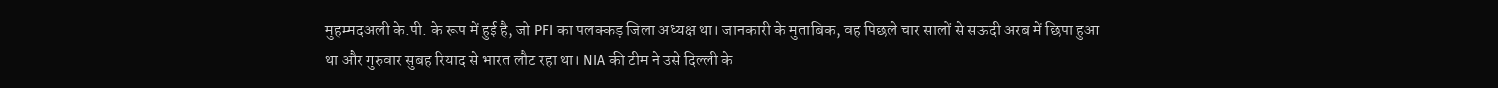मुहम्मदअली के.पी. के रूप में हुई है, जो PFI का पलक्कड़ जिला अध्यक्ष था। जानकारी के मुताबिक, वह पिछले चार सालों से सऊदी अरब में छिपा हुआ था और गुरुवार सुबह रियाद से भारत लौट रहा था। NIA की टीम ने उसे दिल्ली के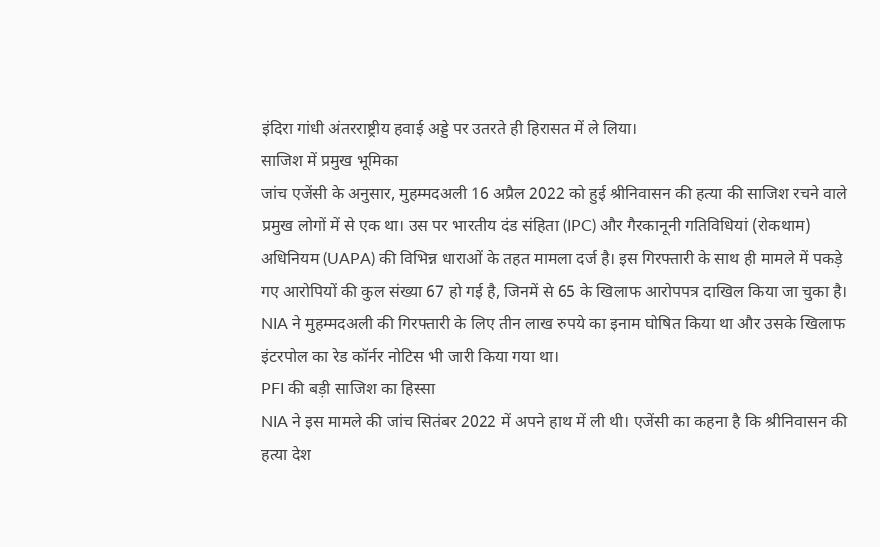इंदिरा गांधी अंतरराष्ट्रीय हवाई अड्डे पर उतरते ही हिरासत में ले लिया।
साजिश में प्रमुख भूमिका
जांच एजेंसी के अनुसार, मुहम्मदअली 16 अप्रैल 2022 को हुई श्रीनिवासन की हत्या की साजिश रचने वाले प्रमुख लोगों में से एक था। उस पर भारतीय दंड संहिता (IPC) और गैरकानूनी गतिविधियां (रोकथाम) अधिनियम (UAPA) की विभिन्न धाराओं के तहत मामला दर्ज है। इस गिरफ्तारी के साथ ही मामले में पकड़े गए आरोपियों की कुल संख्या 67 हो गई है, जिनमें से 65 के खिलाफ आरोपपत्र दाखिल किया जा चुका है।
NIA ने मुहम्मदअली की गिरफ्तारी के लिए तीन लाख रुपये का इनाम घोषित किया था और उसके खिलाफ इंटरपोल का रेड कॉर्नर नोटिस भी जारी किया गया था।
PFI की बड़ी साजिश का हिस्सा
NIA ने इस मामले की जांच सितंबर 2022 में अपने हाथ में ली थी। एजेंसी का कहना है कि श्रीनिवासन की हत्या देश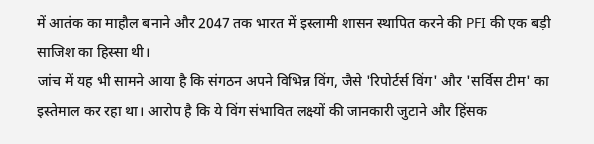में आतंक का माहौल बनाने और 2047 तक भारत में इस्लामी शासन स्थापित करने की PFI की एक बड़ी साजिश का हिस्सा थी।
जांच में यह भी सामने आया है कि संगठन अपने विभिन्न विंग, जैसे 'रिपोर्टर्स विंग' और 'सर्विस टीम' का इस्तेमाल कर रहा था। आरोप है कि ये विंग संभावित लक्ष्यों की जानकारी जुटाने और हिंसक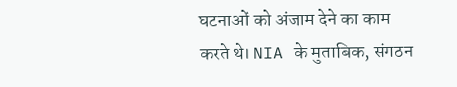घटनाओं को अंजाम देने का काम करते थे। NIA के मुताबिक, संगठन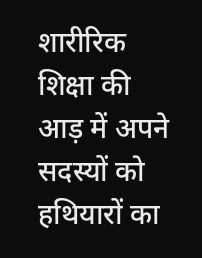शारीरिक शिक्षा की आड़ में अपने सदस्यों को हथियारों का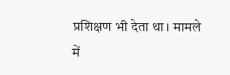प्रशिक्षण भी देता था। मामले में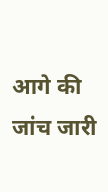आगे की जांच जारी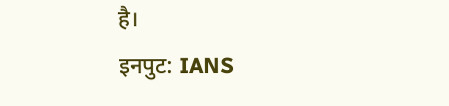है।
इनपुट: IANS